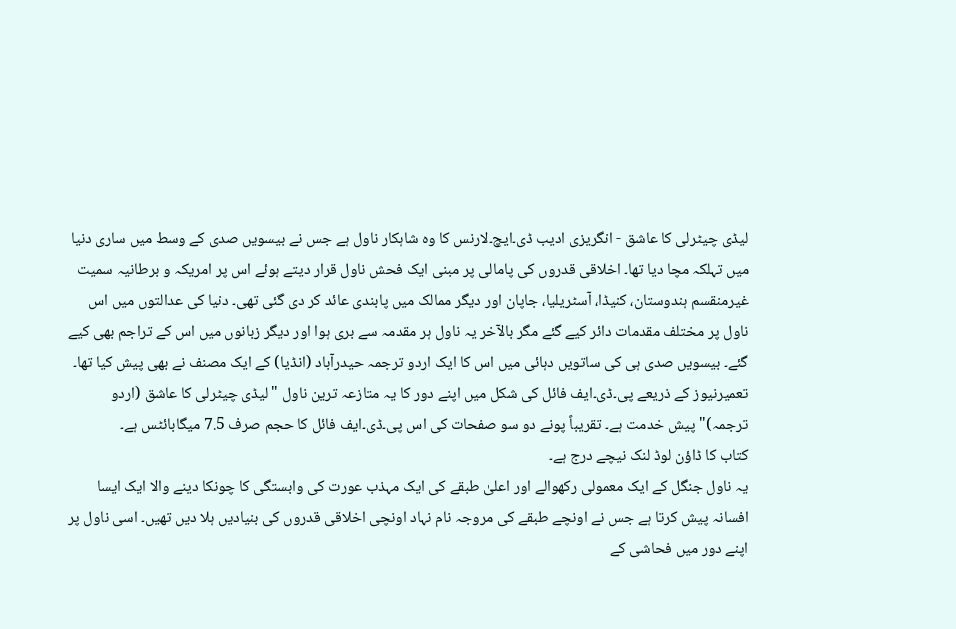لیڈی چیٹرلی کا عاشق - انگریزی ادیب ڈی۔ایچ۔لارنس کا وہ شاہکار ناول ہے جس نے بیسویں صدی کے وسط میں ساری دنیا میں تہلکہ مچا دیا تھا۔ اخلاقی قدروں کی پامالی پر مبنی ایک فحش ناول قرار دیتے ہوئے اس پر امریکہ و برطانیہ سمیت غیرمنقسم ہندوستان، کنیڈا، آسٹریلیا، جاپان اور دیگر ممالک میں پابندی عائد کر دی گئی تھی۔ دنیا کی عدالتوں میں اس ناول پر مختلف مقدمات دائر کیے گئے مگر بالآخر یہ ناول ہر مقدمہ سے بری ہوا اور دیگر زبانوں میں اس کے تراجم بھی کیے گئے۔ بیسویں صدی ہی کی ساتویں دہائی میں اس کا ایک اردو ترجمہ حیدرآباد (انڈیا) کے ایک مصنف نے بھی پیش کیا تھا۔
تعمیرنیوز کے ذریعے پی۔ڈی۔ایف فائل کی شکل میں اپنے دور کا یہ متازعہ ترین ناول "لیڈی چیٹرلی کا عاشق (اردو ترجمہ)" پیش خدمت ہے۔ تقریباً پونے دو سو صفحات کی اس پی۔ڈی۔ایف فائل کا حجم صرف 7.5 میگابائٹس ہے۔
کتاب کا ڈاؤن لوڈ لنک نیچے درج ہے۔
یہ ناول جنگل کے ایک معمولی رکھوالے اور اعلیٰ طبقے کی ایک مہذب عورت کی وابستگی کا چونکا دینے والا ایک ایسا افسانہ پیش کرتا ہے جس نے اونچے طبقے کی مروجہ نام نہاد اونچی اخلاقی قدروں کی بنیادیں ہلا دیں تھیں۔ اسی ناول پر اپنے دور میں فحاشی کے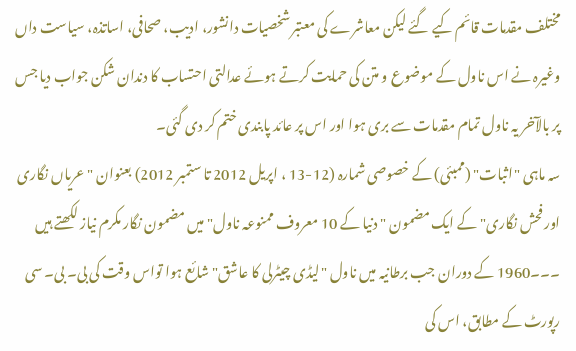مختلف مقدمات قائم کیے گئے لیکن معاشرے کی معتبر شخصیات دانشور، ادیب، صحافی، اساتذہ، سیاست داں وغیرہ نے اس ناول کے موضوع و متن کی حمایت کرتے ہوئے عدالتی احتساب کا دندان شکن جواب دیا جس پر بالآخر یہ ناول تمام مقدمات سے بری ہوا اور اس پر عائد پابندی ختم کر دی گئی۔
سہ ماہی "اثبات" (ممبئی) کے خصوصی شمارہ (12-13 ، اپریل 2012 تا ستمبر 2012) بعنوان "عریاں نگاری اور فحش نگاری" کے ایک مضمون "دنیا کے 10 معروف ممنوعہ ناول" میں مضمون نگار مکرم نیاز لکھتے ہیں ۔۔۔1960 کے دوران جب برطانیہ میں ناول "لیڈی چیٹرلی کا عاشق" شائع ہوا تواس وقت کی بی۔ بی۔ سی رپورٹ کے مطابق، اس کی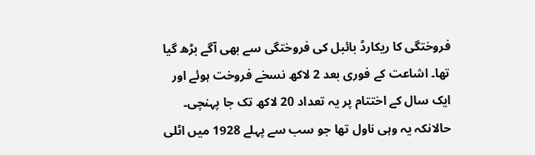فروختگی کا ریکارڈ بائبل کی فروختگی سے بھی آگے بڑھ گیا تھا۔ اشاعت کے فوری بعد 2 لاکھ نسخے فروخت ہوئے اور ایک سال کے اختتام پر یہ تعداد 20 لاکھ تک جا پہنچی۔
حالانکہ یہ وہی ناول تھا جو سب سے پہلے 1928 میں اٹلی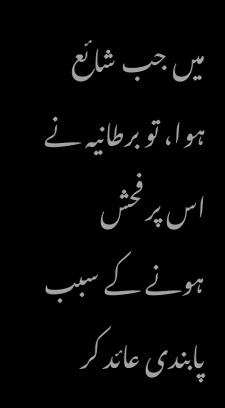میں جب شائع ہوا، تو برطانیہ نے اس پر فحش ہونے کے سبب پابندی عائد کر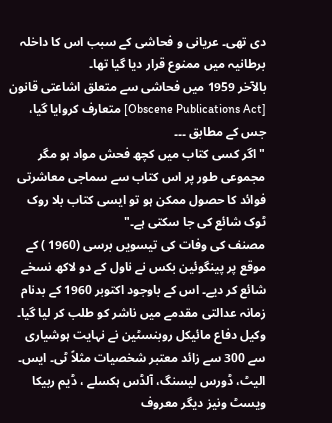دی تھی۔ عریانی و فحاشی کے سبب اس کا داخلہ برطانیہ میں ممنوع قرار دیا گیا تھا۔
بالآخر 1959 میں فحاشی سے متعلق اشاعتی قانون [Obscene Publications Act] متعارف کروایا گیا، جس کے مطابق ۔۔۔
"اگر کسی کتاب میں کچھ فحش مواد ہو مگر مجموعی طور پر اس کتاب سے سماجی معاشرتی فوائد کا حصول ممکن ہو تو ایسی کتاب بلا روک ٹوک شائع کی جا سکتی ہے۔"
مصنف کی وفات کی تیسویں برسی (1960 ) کے موقع پر پینگوئین بکس نے ناول کے دو لاکھ نسخے شائع کر دیے۔ اس کے باوجود اکتوبر 1960 کے بدنام زمانہ عدالتی مقدمے میں ناشر کو طلب کر لیا گیا۔ وکیل دفاع مائیکل روبنسٹین نے نہایت ہوشیاری سے 300 سے زائد معتبر شخصیات مثلاً ٹی۔ ایس۔ الیٹ، ڈورس لیسنگ، آلڈس ہکسلے ، ڈیم ربیکا ویسٹ ونیز دیگر معروف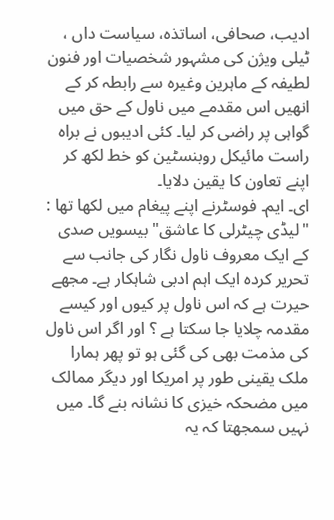ادیب، صحافی، اساتذہ، سیاست داں ، ٹیلی ویژن کی مشہور شخصیات اور فنون لطیفہ کے ماہرین وغیرہ سے رابطہ کر کے انھیں اس مقدمے میں ناول کے حق میں گواہی پر راضی کر لیا۔ کئی ادیبوں نے براہ راست مائیکل روبنسٹین کو خط لکھ کر اپنے تعاون کا یقین دلایا۔
ای۔ ایم۔ فوسٹرنے اپنے پیغام میں لکھا تھا :
"لیڈی چیٹرلی کا عاشق" بیسویں صدی کے ایک معروف ناول نگار کی جانب سے تحریر کردہ ایک اہم ادبی شاہکار ہے۔ مجھے حیرت ہے کہ اس ناول پر کیوں اور کیسے مقدمہ چلایا جا سکتا ہے ؟ اور اگر اس ناول کی مذمت بھی کی گئی ہو تو پھر ہمارا ملک یقینی طور پر امریکا اور دیگر ممالک میں مضحکہ خیزی کا نشانہ بنے گا۔ میں نہیں سمجھتا کہ یہ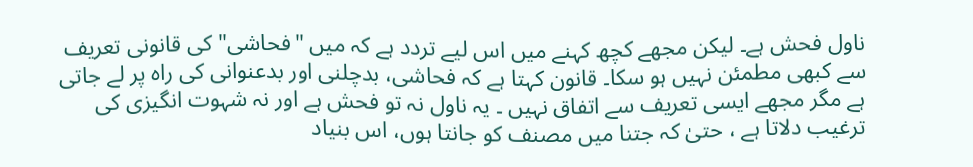ناول فحش ہے۔ لیکن مجھے کچھ کہنے میں اس لیے تردد ہے کہ میں "فحاشی" کی قانونی تعریف سے کبھی مطمئن نہیں ہو سکا۔ قانون کہتا ہے کہ فحاشی، بدچلنی اور بدعنوانی کی راہ پر لے جاتی ہے مگر مجھے ایسی تعریف سے اتفاق نہیں ۔ یہ ناول نہ تو فحش ہے اور نہ شہوت انگیزی کی ترغیب دلاتا ہے ، حتیٰ کہ جتنا میں مصنف کو جانتا ہوں، اس بنیاد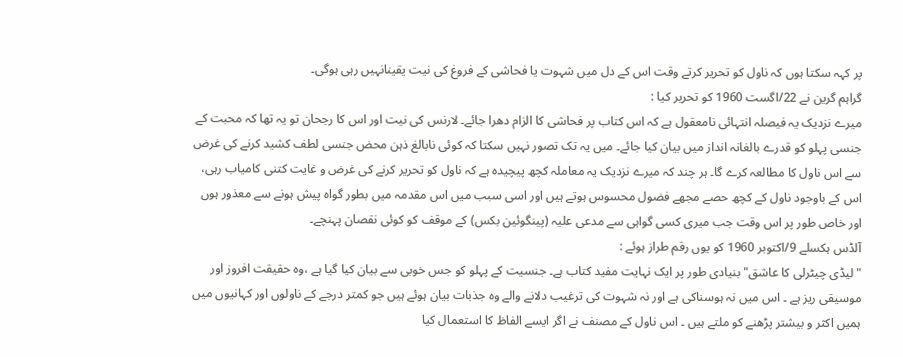پر کہہ سکتا ہوں کہ ناول کو تحریر کرتے وقت اس کے دل میں شہوت یا فحاشی کے فروغ کی نیت یقینانہیں رہی ہوگی۔
گراہم گرین نے 22/اگست 1960 کو تحریر کیا :
میرے نزدیک یہ فیصلہ انتہائی نامعقول ہے کہ اس کتاب پر فحاشی کا الزام دھرا جائے۔ لارنس کی نیت اور اس کا رجحان تو یہ تھا کہ محبت کے جنسی پہلو کو قدرے بالغانہ انداز میں بیان کیا جائے۔ میں یہ تک تصور نہیں سکتا کہ کوئی نابالغ ذہن محض جنسی لطف کشید کرنے کی غرض سے اس ناول کا مطالعہ کرے گا۔ ہر چند کہ میرے نزدیک یہ معاملہ کچھ پیچیدہ ہے کہ ناول کو تحریر کرنے کی غرض و غایت کتنی کامیاب رہی، اس کے باوجود ناول کے کچھ حصے مجھے فضول محسوس ہوتے ہیں اور اسی سبب میں اس مقدمہ میں بطور گواہ پیش ہونے سے معذور ہوں اور خاص طور پر اس وقت جب میری کسی گواہی سے مدعی علیہ (پینگوئین بکس) کے موقف کو کوئی نقصان پہنچے۔
آلڈس ہکسلے 9/اکتوبر 1960 کو یوں رقم طراز ہوئے :
"لیڈی چیٹرلی کا عاشق"بنیادی طور پر ایک نہایت مفید کتاب ہے۔ جنسیت کے پہلو کو جس خوبی سے بیان کیا گیا ہے ،وہ حقیقت افروز اور موسیقی ریز ہے ۔ اس میں نہ ہوسناکی ہے اور نہ شہوت کی ترغیب دلانے والے وہ جذبات بیان ہوئے ہیں جو کمتر درجے کے ناولوں اور کہانیوں میں ہمیں اکثر و بیشتر پڑھنے کو ملتے ہیں ۔ اس ناول کے مصنف نے اگر ایسے الفاظ کا استعمال کیا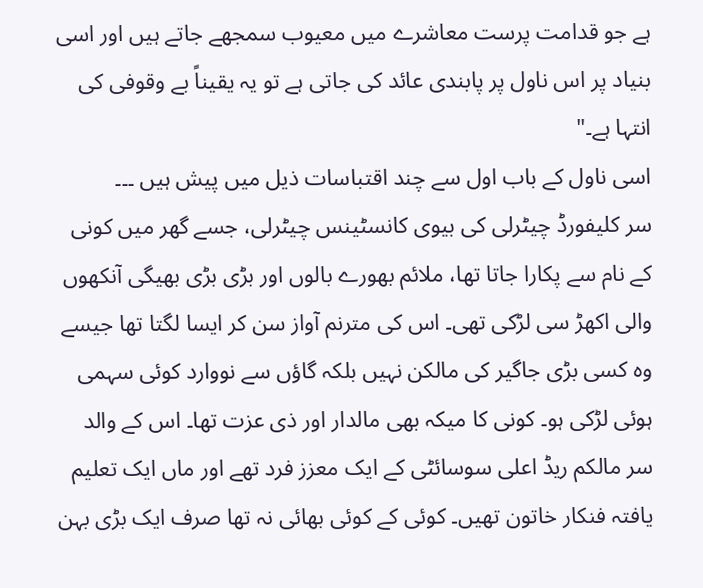ہے جو قدامت پرست معاشرے میں معیوب سمجھے جاتے ہیں اور اسی بنیاد پر اس ناول پر پابندی عائد کی جاتی ہے تو یہ یقیناً بے وقوفی کی انتہا ہے۔"
اسی ناول کے باب اول سے چند اقتباسات ذیل میں پیش ہیں ۔۔۔
سر کلیفورڈ چیٹرلی کی بیوی کانسٹینس چیٹرلی، جسے گھر میں کونی کے نام سے پکارا جاتا تھا، ملائم بھورے بالوں اور بڑی بڑی بھیگی آنکھوں والی اکھڑ سی لڑکی تھی۔ اس کی مترنم آواز سن کر ایسا لگتا تھا جیسے وہ کسی بڑی جاگیر کی مالکن نہیں بلکہ گاؤں سے نووارد کوئی سہمی ہوئی لڑکی ہو۔ کونی کا میکہ بھی مالدار اور ذی عزت تھا۔ اس کے والد سر مالکم ریڈ اعلی سوسائٹی کے ایک معزز فرد تھے اور ماں ایک تعلیم یافتہ فنکار خاتون تھیں۔ کوئی کے کوئی بھائی نہ تھا صرف ایک بڑی بہن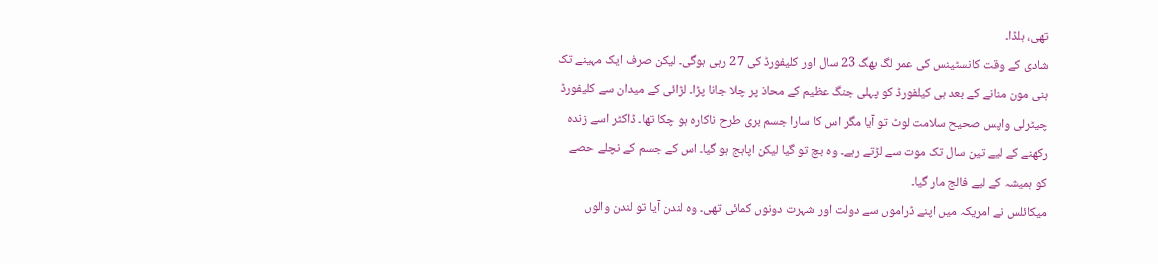تھی، ہلڈا۔
شادی کے وقت کانسٹینس کی عمر لگ بھگ 23 سال اور کلیفورڈ کی 27 رہی ہوگی۔ لیکن صرف ایک مہینے تک ہنی مون منانے کے بعد ہی کیلفورڈ کو پہلی جنگ عظیم کے محاذ پر چلا جانا پڑا۔ لڑائی کے میدان سے کلیفورڈ چیٹرلی واپس صحیح سلامت لوٹ تو آیا مگر اس کا سارا جسم بری طرح ناکارہ ہو چکا تھا۔ ڈاکٹر اسے زندہ رکھنے کے لیے تین سال تک موت سے لڑتے رہے۔ وہ بچ تو گیا لیکن اپاہج ہو گیا۔ اس کے جسم کے نچلے حصے کو ہمیشہ کے لیے فالج مار گیا۔
میکائلس نے امریکہ میں اپنے ڈراموں سے دولت اور شہرت دونوں کمائی تھی۔ وہ لندن آیا تو لندن والوں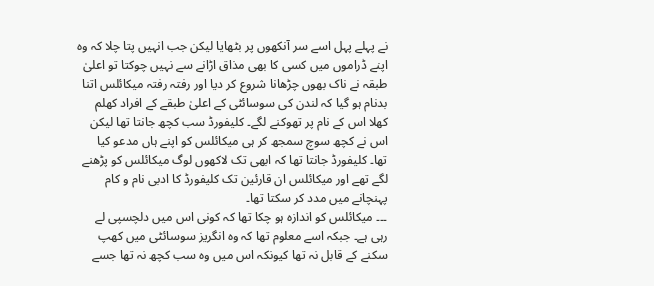نے پہلے پہل اسے سر آنکھوں پر بٹھایا لیکن جب انہیں پتا چلا کہ وہ اپنے ڈراموں میں کسی کا بھی مذاق اڑانے سے نہیں چوکتا تو اعلیٰ طبقہ نے ناک بھوں چڑھانا شروع کر دیا اور رفتہ رفتہ میکائلس اتنا بدنام ہو گیا کہ لندن کی سوسائٹی کے اعلیٰ طبقے کے افراد کھلم کھلا اس کے نام پر تھوکنے لگے۔ کلیفورڈ سب کچھ جانتا تھا لیکن اس نے کچھ سوچ سمجھ کر ہی میکائلس کو اپنے ہاں مدعو کیا تھا۔ کلیفورڈ جانتا تھا کہ ابھی تک لاکھوں لوگ میکائلس کو پڑھنے لگے تھے اور میکائلس ان قارئین تک کلیفورڈ کا ادبی نام و کام پہنچانے میں مدد کر سکتا تھا۔
۔۔۔ میکائلس کو اندازہ ہو چکا تھا کہ کونی اس میں دلچسپی لے رہی ہے۔ جبکہ اسے معلوم تھا کہ وہ انگریز سوسائٹی میں کھپ سکنے کے قابل نہ تھا کیونکہ اس میں وہ سب کچھ نہ تھا جسے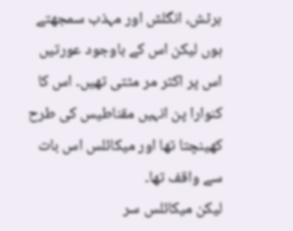برٹش، انگلش اور مہذب سمجھتے ہوں لیکن اس کے باوجود عورتیں اس پر اکثر مر مٹتی تھیں۔ اس کا کنوارا پن انہیں مقناطیس کی طرح کھینچتا تھا اور میکائلس اس بات سے واقف تھا۔
لیکن میکائلس سر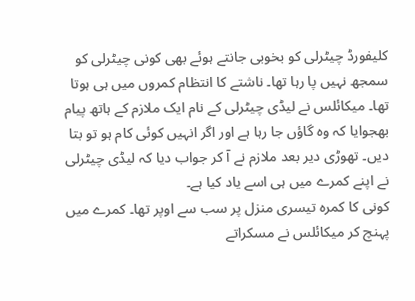کلیفورڈ چیٹرلی کو بخوبی جانتے ہوئے بھی کونی چیٹرلی کو سمجھ نہیں پا رہا تھا۔ ناشتے کا انتظام کمروں میں ہی ہوتا تھا۔ میکائلس نے لیڈی چیٹرلی کے نام ایک ملازم کے ہاتھ پیام بھجوایا کہ وہ گاؤں جا رہا ہے اور اگر انہیں کوئی کام ہو تو بتا دیں۔ تھوڑی دیر بعد ملازم نے آ کر جواب دیا کہ لیڈی چیٹرلی نے اپنے کمرے میں ہی اسے یاد کیا ہے۔
کونی کا کمرہ تیسری منزل پر سب سے اوپر تھا۔ کمرے میں پہنچ کر میکائلس نے مسکراتے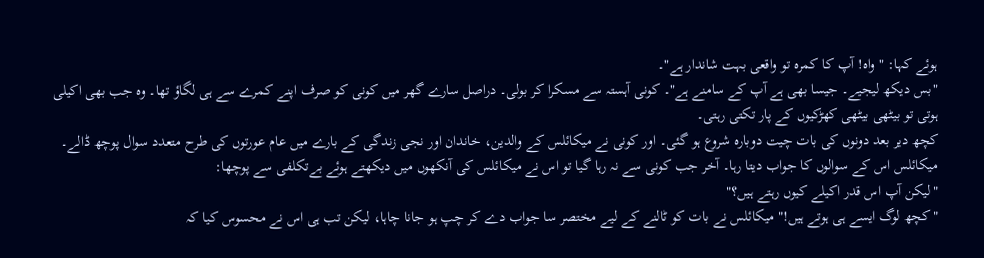ہوئے کہا: "واہ! آپ کا کمرہ تو واقعی بہت شاندار ہے"۔
"بس دیکھ لیجیے۔ جیسا بھی ہے آپ کے سامنے ہے"۔ کونی آہستہ سے مسکرا کر بولی۔ دراصل سارے گھر میں کونی کو صرف اپنے کمرے سے ہی لگاؤ تھا۔ وہ جب بھی اکیلی ہوتی تو بیٹھی بیٹھی کھڑکیوں کے پار تکتی رہتی۔
کچھ دیر بعد دونوں کی بات چیت دوبارہ شروع ہو گئی۔ اور کونی نے میکائلس کے والدین، خاندان اور نجی زندگی کے بارے میں عام عورتوں کی طرح متعدد سوال پوچھ ڈالے۔ میکائلس اس کے سوالوں کا جواب دیتا رہا۔ آخر جب کونی سے نہ رہا گیا تو اس نے میکائلس کی آنکھوں میں دیکھتے ہوئے بےتکلفی سے پوچھا:
"لیکن آپ اس قدر اکیلے کیوں رہتے ہیں؟"
"کچھ لوگ ایسے ہی ہوتے ہیں!" میکائلس نے بات کو ٹالنے کے لیے مختصر سا جواب دے کر چپ ہو جانا چاہا، لیکن تب ہی اس نے محسوس کیا کہ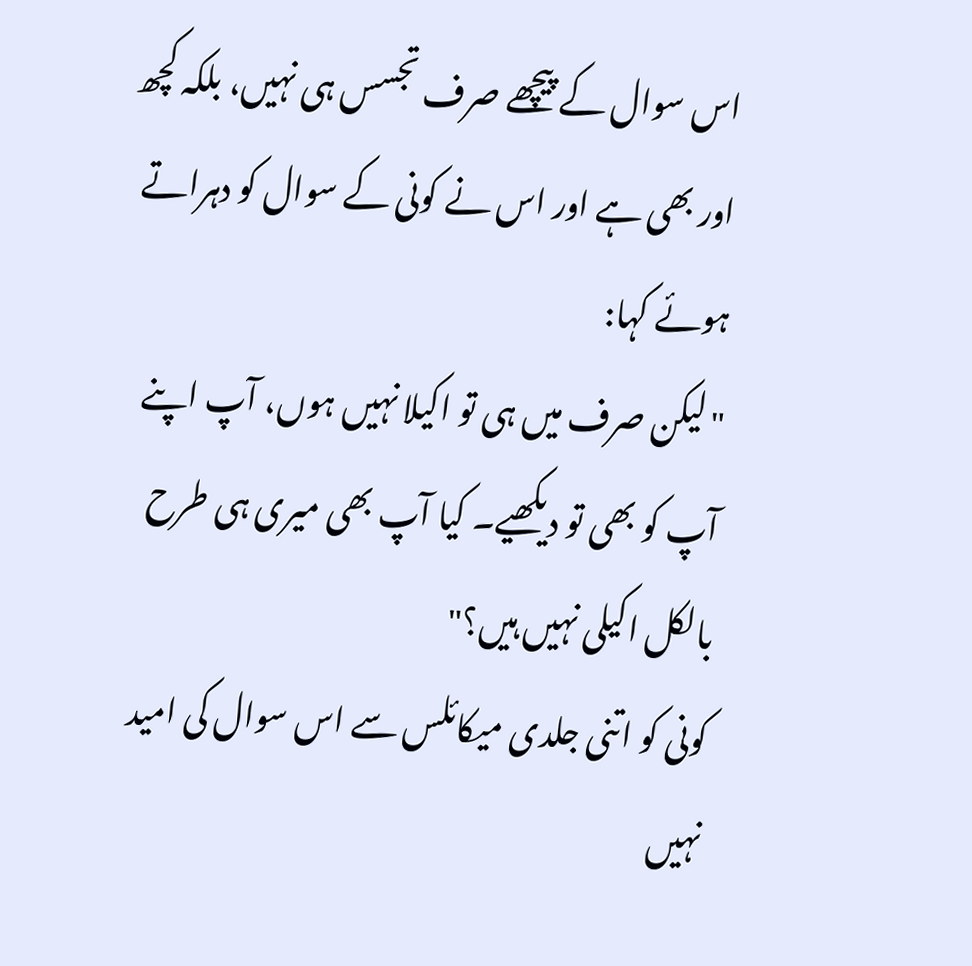اس سوال کے پیچھے صرف تجسس ہی نہیں، بلکہ کچھ اور بھی ہے اور اس نے کونی کے سوال کو دہراتے ہوئے کہا:
"لیکن صرف میں ہی تو اکیلا نہیں ہوں، آپ اپنے آپ کو بھی تو دیکھیے۔ کیا آپ بھی میری ہی طرح بالکل اکیلی نہیں ہیں؟"
کونی کو اتنی جلدی میکائلس سے اس سوال کی امید نہیں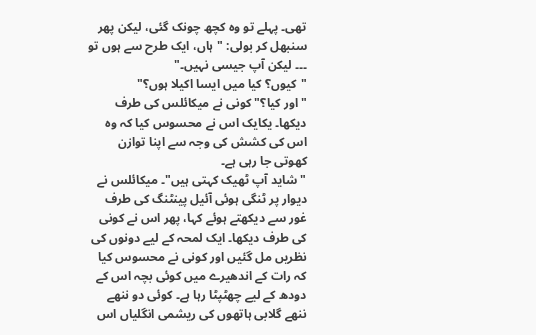تھی۔ پہلے تو وہ کچھ چونک گئی، لیکن پھر سنبھل کر بولی: "ہاں، ایک طرح سے ہوں تو ۔۔۔ لیکن آپ جیسی نہیں۔"
"کیوں؟ کیا میں ایسا اکیلا ہوں؟"
"اور کیا؟" کونی نے میکائلس کی طرف دیکھا۔ یکایک اس نے محسوس کیا کہ وہ اس کی کشش کی وجہ سے اپنا توازن کھوتی جا رہی ہے۔
"شاید آپ ٹھیک کہتی ہیں"۔ میکائلس نے دیوار پر ٹنگی ہوئی آئیل پینٹنگ کی طرف غور سے دیکھتے ہوئے کہا، پھر اس نے کونی کی طرف دیکھا۔ ایک لمحہ کے لیے دونوں کی نظریں مل گئیں اور کونی نے محسوس کیا کہ رات کے اندھیرے میں کوئی بچہ اس کے دودھ کے لیے چھٹپٹا رہا ہے۔ کوئی دو ننھے ننھے گلابی ہاتھوں کی ریشمی انگلیاں اس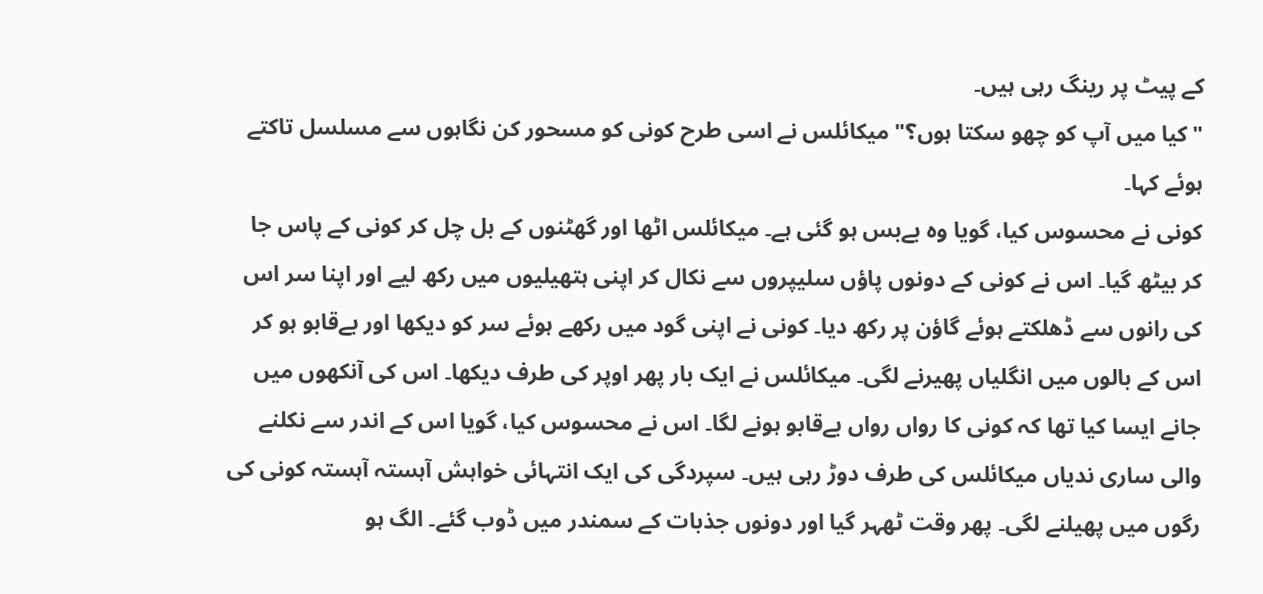کے پیٹ پر رینگ رہی ہیں۔
"کیا میں آپ کو چھو سکتا ہوں؟" میکائلس نے اسی طرح کونی کو مسحور کن نگاہوں سے مسلسل تاکتے ہوئے کہا۔
کونی نے محسوس کیا، گویا وہ بےبس ہو گئی ہے۔ میکائلس اٹھا اور گھٹنوں کے بل چل کر کونی کے پاس جا کر بیٹھ گیا۔ اس نے کونی کے دونوں پاؤں سلیپروں سے نکال کر اپنی ہتھیلیوں میں رکھ لیے اور اپنا سر اس کی رانوں سے ڈھلکتے ہوئے گاؤن پر رکھ دیا۔ کونی نے اپنی گود میں رکھے ہوئے سر کو دیکھا اور بےقابو ہو کر اس کے بالوں میں انگلیاں پھیرنے لگی۔ میکائلس نے ایک بار پھر اوپر کی طرف دیکھا۔ اس کی آنکھوں میں جانے ایسا کیا تھا کہ کونی کا رواں رواں بےقابو ہونے لگا۔ اس نے محسوس کیا، گویا اس کے اندر سے نکلنے والی ساری ندیاں میکائلس کی طرف دوڑ رہی ہیں۔ سپردگی کی ایک انتہائی خواہش آہستہ آہستہ کونی کی رگوں میں پھیلنے لگی۔ پھر وقت ٹھہر گیا اور دونوں جذبات کے سمندر میں ڈوب گئے۔ الگ ہو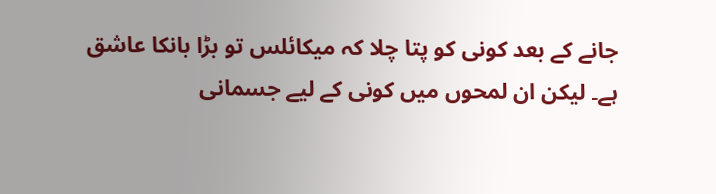جانے کے بعد کونی کو پتا چلا کہ میکائلس تو بڑا بانکا عاشق ہے۔ لیکن ان لمحوں میں کونی کے لیے جسمانی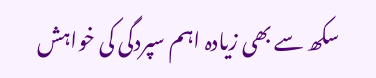سکھ سے بھی زیادہ اہم سپردگی کی خواہش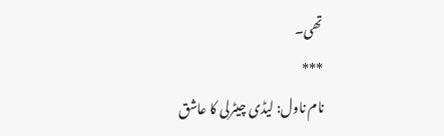تھی۔
***
نام ناول: لیڈی چیٹرلی کا عاشق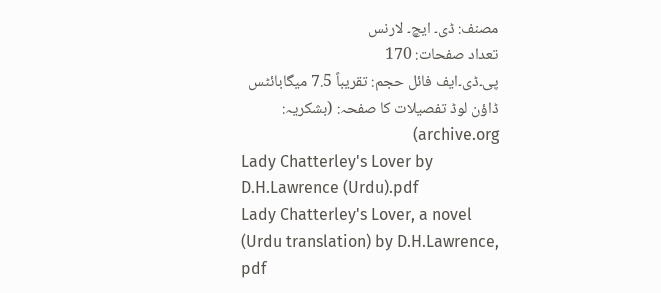مصنف: ڈی۔ ایچ۔ لارنس
تعداد صفحات: 170
پی۔ڈی۔ایف فائل حجم: تقریباً 7.5 میگابائٹس
ڈاؤن لوڈ تفصیلات کا صفحہ: (بشکریہ: archive.org)
Lady Chatterley's Lover by D.H.Lawrence (Urdu).pdf
Lady Chatterley's Lover, a novel (Urdu translation) by D.H.Lawrence, pdf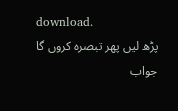download.
پڑھ لیں پھر تبصرہ کروں گا
جواب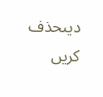دیںحذف کریں